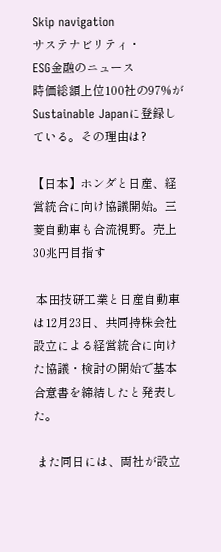Skip navigation
サステナビリティ・
ESG金融のニュース
時価総額上位100社の97%が
Sustainable Japanに登録している。その理由は?

【日本】ホンダと日産、経営統合に向け協議開始。三菱自動車も合流視野。売上30兆円目指す

 本田技研工業と日産自動車は12月23日、共同持株会社設立による経営統合に向けた協議・検討の開始で基本合意書を締結したと発表した。

 また同日には、両社が設立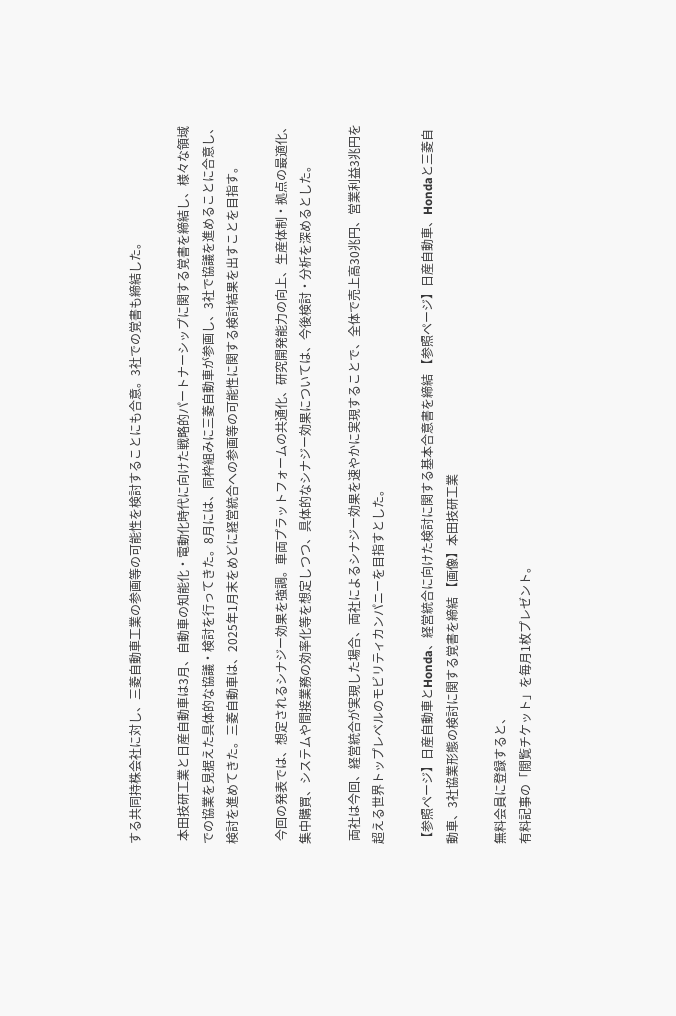する共同持株会社に対し、三菱自動車工業の参画等の可能性を検討することにも合意。3社での覚書も締結した。

 本田技研工業と日産自動車は3月、自動車の知能化・電動化時代に向けた戦略的パートナーシップに関する覚書を締結し、様々な領域での協業を見据えた具体的な協議・検討を行ってきた。8月には、同枠組みに三菱自動車が参画し、3社で協議を進めることに合意し、検討を進めてきた。三菱自動車は、2025年1月末をめどに経営統合への参画等の可能性に関する検討結果を出すことを目指す。

 今回の発表では、想定されるシナジー効果を強調。車両プラットフォームの共通化、研究開発能力の向上、生産体制・拠点の最適化、集中購買、システムや間接業務の効率化等を想定しつつ、具体的なシナジー効果については、今後検討・分析を深めるとした。

 両社は今回、経営統合が実現した場合、両社によるシナジー効果を速やかに実現することで、全体で売上高30兆円、営業利益3兆円を超える世界トップレベルのモビリティカンパニーを目指すとした。

【参照ページ】日産自動車とHonda、経営統合に向けた検討に関する基本合意書を締結 【参照ページ】日産自動車、Hondaと三菱自動車、3社協業形態の検討に関する覚書を締結 【画像】本田技研工業

無料会員に登録すると、
有料記事の「閲覧チケット」を毎月1枚プレゼント。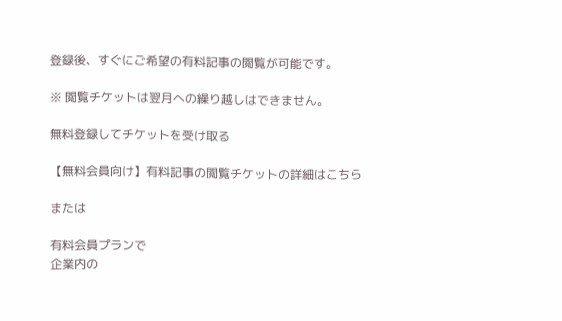登録後、すぐにご希望の有料記事の閲覧が可能です。

※ 閲覧チケットは翌月への繰り越しはできません。

無料登録してチケットを受け取る

【無料会員向け】有料記事の閲覧チケットの詳細はこちら

または

有料会員プランで
企業内の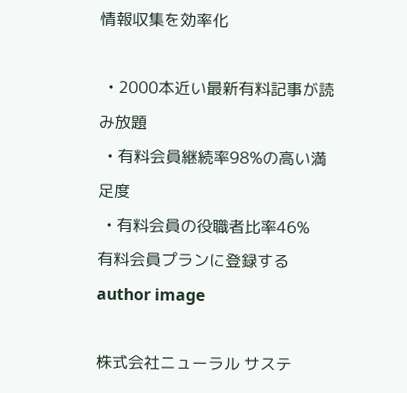情報収集を効率化

  • 2000本近い最新有料記事が読み放題
  • 有料会員継続率98%の高い満足度
  • 有料会員の役職者比率46%
有料会員プランに登録する
author image

株式会社ニューラル サステ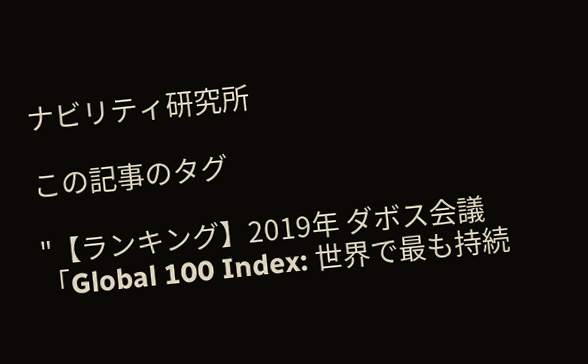ナビリティ研究所

この記事のタグ

"【ランキング】2019年 ダボス会議「Global 100 Index: 世界で最も持続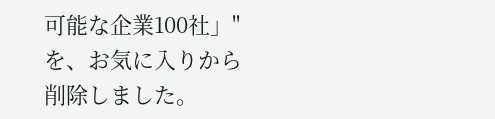可能な企業100社」"を、お気に入りから削除しました。